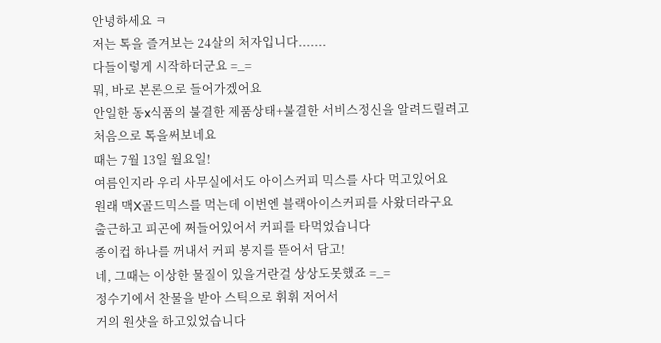안녕하세요 ㅋ
저는 톡을 즐겨보는 24살의 처자입니다.......
다들이렇게 시작하더군요 =_=
뭐, 바로 본론으로 들어가겠어요
안일한 동x식품의 불결한 제품상태+불결한 서비스정신을 알려드릴려고
처음으로 톡을써보네요
때는 7월 13일 월요일!
여름인지라 우리 사무실에서도 아이스커피 믹스를 사다 먹고있어요
원래 맥X골드믹스를 먹는데 이번엔 블랙아이스커피를 사왔더라구요
출근하고 피곤에 쩌들어있어서 커피를 타먹었습니다
종이컵 하나를 꺼내서 커피 봉지를 뜯어서 담고!
네, 그때는 이상한 물질이 있을거란걸 상상도못했죠 =_=
정수기에서 찬물을 받아 스틱으로 휘휘 저어서
거의 원샷을 하고있었습니다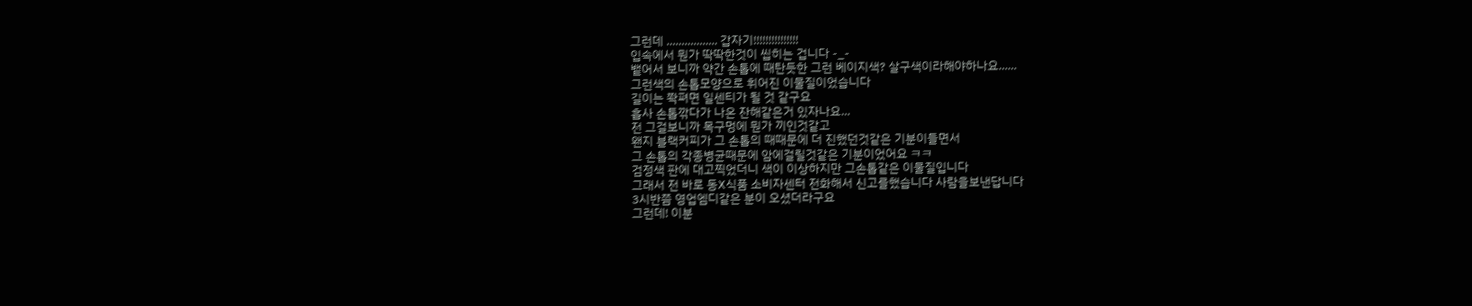그런데 ................. 갑자기!!!!!!!!!!!!!!!
입속에서 뭔가 딱딱한것이 씹히는 겁니다 -_-
뱉어서 보니까 약간 손톱에 때탄듯한 그런 베이지색? 살구색이라해야하나요......
그런색의 손톱모양으로 휘어진 이물질이었습니다
길이는 쫙펴면 일센티가 될 것 같구요
흡사 손톱깎다가 나온 잔해같은거 있자나요...
전 그걸보니까 목구멍에 뭔가 끼인것같고
왠지 블랙커피가 그 손톱의 때때문에 더 진했던것같은 기분이들면서
그 손톱의 각종병균때문에 암에걸릴것같은 기분이었어요 ㅋㅋ
검정색 판에 대고찍었더니 색이 이상하지만 그손톱같은 이물질입니다
그래서 전 바로 동X식품 소비자센터 전화해서 신고를했습니다 사람을보낸답니다
3시반쯤 영업엠디같은 분이 오셨더라구요
그런데! 이분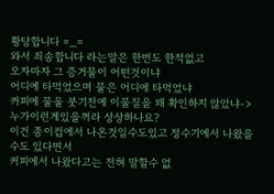황당합니다 =_=
와서 죄송합니다 라는말은 한번도 한적없고
오자마자 그 증거물이 어떤것이냐
어디에 타먹었으며 물은 어디에 타먹었냐
커피에 물울 붓기전에 이물질을 왜 확인하지 않았냐->누가이런게있을꺼라 상상하나요?
이건 종이컵에서 나온것일수도있고 정수기에서 나왔을수도 있다면서
커피에서 나왔다고는 전혀 말할수 없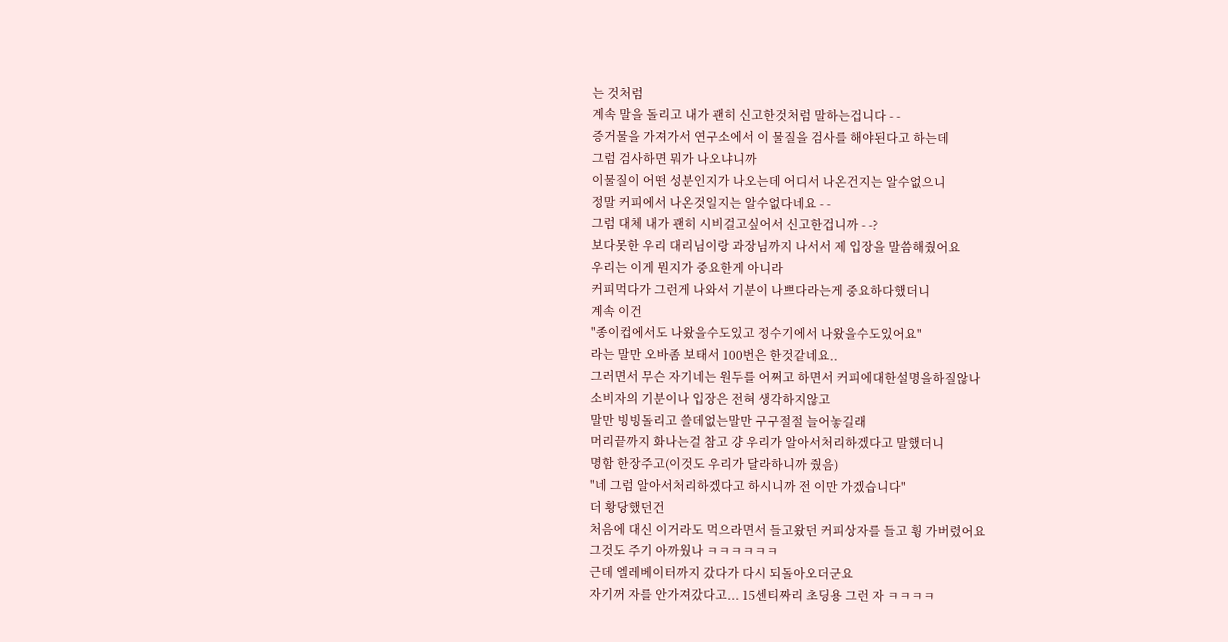는 것처럼
계속 말을 돌리고 내가 괜히 신고한것처럼 말하는겁니다 - -
증거물을 가져가서 연구소에서 이 물질을 검사를 해야된다고 하는데
그럼 검사하면 뭐가 나오냐니까
이물질이 어떤 성분인지가 나오는데 어디서 나온건지는 알수없으니
정말 커피에서 나온것일지는 알수없다네요 - -
그럼 대체 내가 괜히 시비걸고싶어서 신고한겁니까 - -?
보다못한 우리 대리님이랑 과장님까지 나서서 제 입장을 말씀해줬어요
우리는 이게 뭔지가 중요한게 아니라
커피먹다가 그런게 나와서 기분이 나쁘다라는게 중요하다했더니
계속 이건
"종이컵에서도 나왔을수도있고 정수기에서 나왔을수도있어요"
라는 말만 오바좀 보태서 100번은 한것같네요..
그러면서 무슨 자기네는 원두를 어쩌고 하면서 커피에대한설명을하질않나
소비자의 기분이나 입장은 전혀 생각하지않고
말만 빙빙돌리고 쓸데없는말만 구구절절 늘어놓길래
머리끝까지 화나는걸 참고 걍 우리가 알아서처리하겠다고 말했더니
명함 한장주고(이것도 우리가 달라하니까 줬음)
"네 그럼 알아서처리하겠다고 하시니까 전 이만 가겠습니다"
더 황당했던건
처음에 대신 이거라도 먹으라면서 들고왔던 커피상자를 들고 휭 가버렸어요
그것도 주기 아까웠나 ㅋㅋㅋㅋㅋㅋ
근데 엘레베이터까지 갔다가 다시 되돌아오더군요
자기꺼 자를 안가져갔다고... 15센티짜리 초딩용 그런 자 ㅋㅋㅋㅋ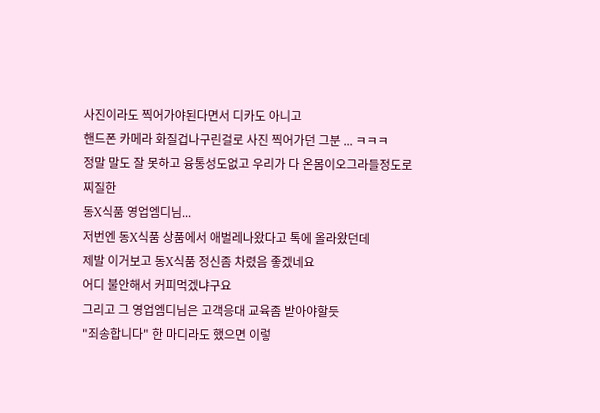사진이라도 찍어가야된다면서 디카도 아니고
핸드폰 카메라 화질겁나구린걸로 사진 찍어가던 그분 ... ㅋㅋㅋ
정말 말도 잘 못하고 융통성도없고 우리가 다 온몸이오그라들정도로 찌질한
동X식품 영업엠디님...
저번엔 동X식품 상품에서 애벌레나왔다고 톡에 올라왔던데
제발 이거보고 동X식품 정신좀 차렸음 좋겠네요
어디 불안해서 커피먹겠냐구요
그리고 그 영업엠디님은 고객응대 교육좀 받아야할듯
"죄송합니다" 한 마디라도 했으면 이렇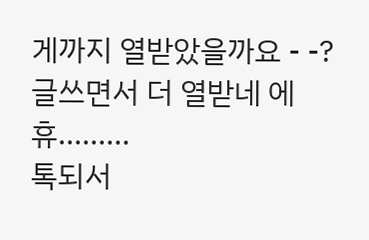게까지 열받았을까요 - -?
글쓰면서 더 열받네 에휴.........
톡되서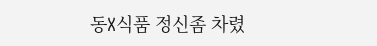동X식품 정신좀 차렸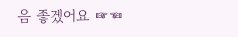음 좋겠어요 ☞☜